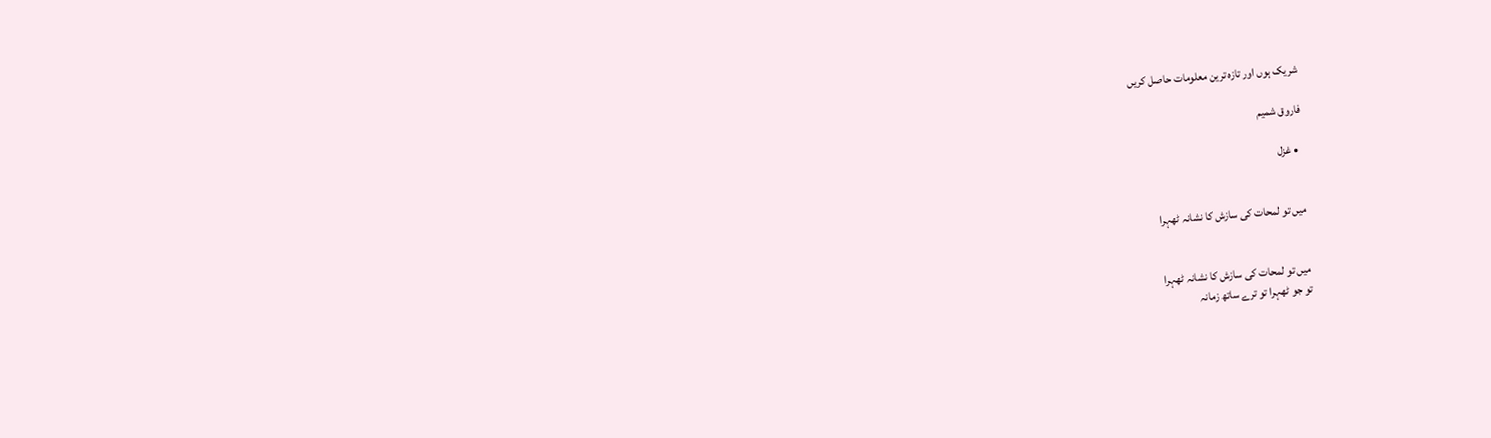شریک ہوں اور تازہ ترین معلومات حاصل کریں

فاروق شمیم

  • غزل


میں تو لمحات کی سازش کا نشانہ ٹھہرا


میں تو لمحات کی سازش کا نشانہ ٹھہرا
تو جو ٹھہرا تو ترے ساتھ زمانہ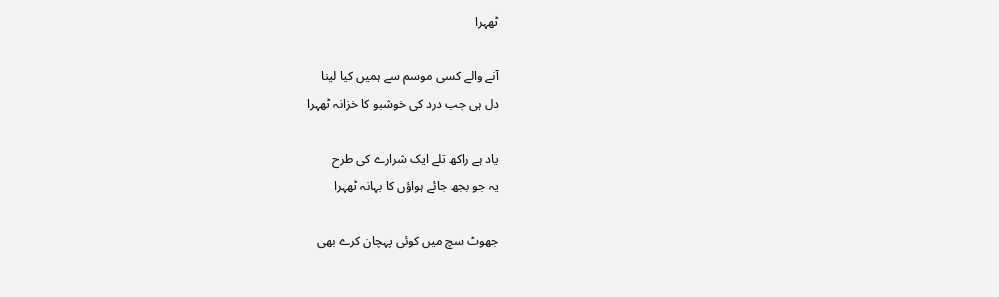ٹھہرا

آنے والے کسی موسم سے ہمیں کیا لینا
دل ہی جب درد کی خوشبو کا خزانہ ٹھہرا

یاد ہے راکھ تلے ایک شرارے کی طرح
یہ جو بجھ جائے ہواؤں کا بہانہ ٹھہرا

جھوٹ سچ میں کوئی پہچان کرے بھی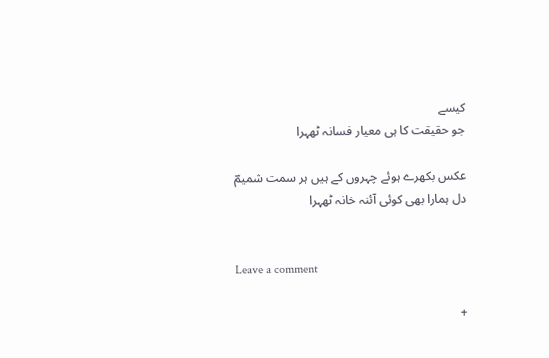کیسے
جو حقیقت کا ہی معیار فسانہ ٹھہرا

عکس بکھرے ہوئے چہروں کے ہیں ہر سمت شمیمؔ
دل ہمارا بھی کوئی آئنہ خانہ ٹھہرا


Leave a comment

+